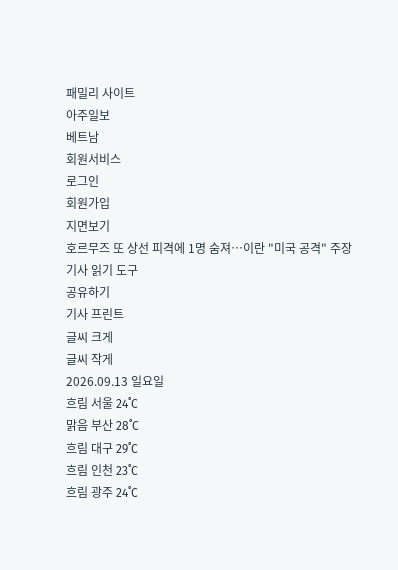패밀리 사이트
아주일보
베트남
회원서비스
로그인
회원가입
지면보기
호르무즈 또 상선 피격에 1명 숨져…이란 "미국 공격" 주장
기사 읽기 도구
공유하기
기사 프린트
글씨 크게
글씨 작게
2026.09.13 일요일
흐림 서울 24˚C
맑음 부산 28˚C
흐림 대구 29˚C
흐림 인천 23˚C
흐림 광주 24˚C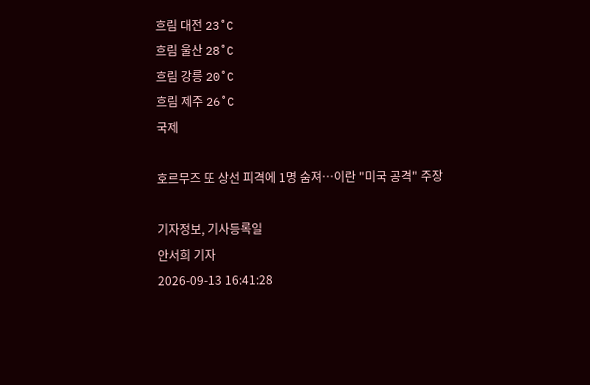흐림 대전 23˚C
흐림 울산 28˚C
흐림 강릉 20˚C
흐림 제주 26˚C
국제

호르무즈 또 상선 피격에 1명 숨져…이란 "미국 공격" 주장

기자정보, 기사등록일
안서희 기자
2026-09-13 16:41:28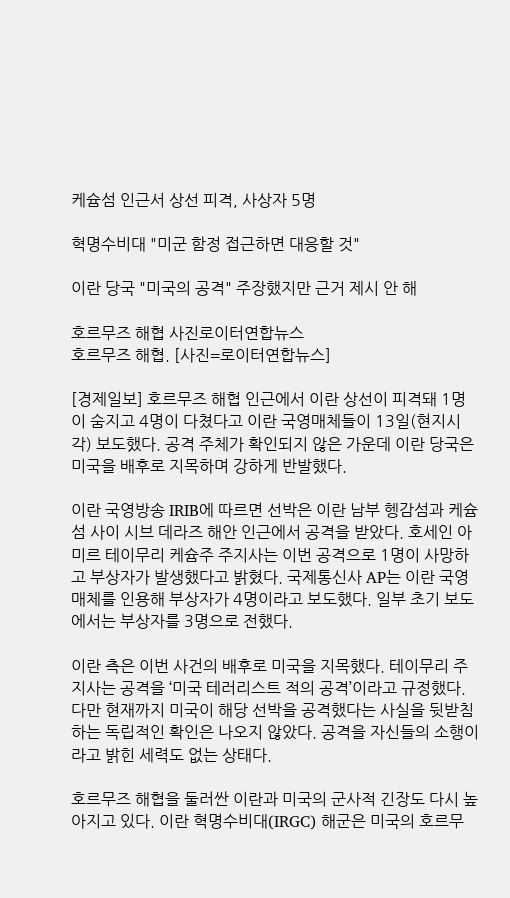케슘섬 인근서 상선 피격, 사상자 5명

혁명수비대 "미군 함정 접근하면 대응할 것"

이란 당국 "미국의 공격" 주장했지만 근거 제시 안 해

호르무즈 해협 사진로이터연합뉴스
호르무즈 해협. [사진=로이터연합뉴스]

[경제일보] 호르무즈 해협 인근에서 이란 상선이 피격돼 1명이 숨지고 4명이 다쳤다고 이란 국영매체들이 13일(현지시각) 보도했다. 공격 주체가 확인되지 않은 가운데 이란 당국은 미국을 배후로 지목하며 강하게 반발했다.

이란 국영방송 IRIB에 따르면 선박은 이란 남부 헹감섬과 케슘섬 사이 시브 데라즈 해안 인근에서 공격을 받았다. 호세인 아미르 테이무리 케슘주 주지사는 이번 공격으로 1명이 사망하고 부상자가 발생했다고 밝혔다. 국제통신사 AP는 이란 국영매체를 인용해 부상자가 4명이라고 보도했다. 일부 초기 보도에서는 부상자를 3명으로 전했다.

이란 측은 이번 사건의 배후로 미국을 지목했다. 테이무리 주지사는 공격을 ‘미국 테러리스트 적의 공격’이라고 규정했다. 다만 현재까지 미국이 해당 선박을 공격했다는 사실을 뒷받침하는 독립적인 확인은 나오지 않았다. 공격을 자신들의 소행이라고 밝힌 세력도 없는 상태다.

호르무즈 해협을 둘러싼 이란과 미국의 군사적 긴장도 다시 높아지고 있다. 이란 혁명수비대(IRGC) 해군은 미국의 호르무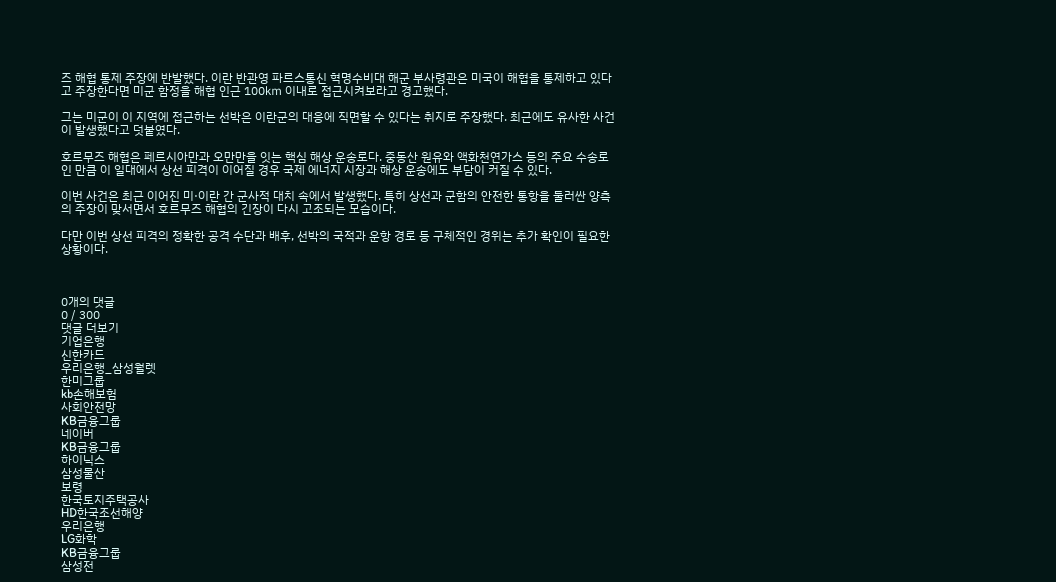즈 해협 통제 주장에 반발했다. 이란 반관영 파르스통신 혁명수비대 해군 부사령관은 미국이 해협을 통제하고 있다고 주장한다면 미군 함정을 해협 인근 100㎞ 이내로 접근시켜보라고 경고했다.

그는 미군이 이 지역에 접근하는 선박은 이란군의 대응에 직면할 수 있다는 취지로 주장했다. 최근에도 유사한 사건이 발생했다고 덧붙였다.

호르무즈 해협은 페르시아만과 오만만을 잇는 핵심 해상 운송로다. 중동산 원유와 액화천연가스 등의 주요 수송로인 만큼 이 일대에서 상선 피격이 이어질 경우 국제 에너지 시장과 해상 운송에도 부담이 커질 수 있다.

이번 사건은 최근 이어진 미·이란 간 군사적 대치 속에서 발생했다. 특히 상선과 군함의 안전한 통항을 둘러싼 양측의 주장이 맞서면서 호르무즈 해협의 긴장이 다시 고조되는 모습이다.

다만 이번 상선 피격의 정확한 공격 수단과 배후, 선박의 국적과 운항 경로 등 구체적인 경위는 추가 확인이 필요한 상황이다.



0개의 댓글
0 / 300
댓글 더보기
기업은행
신한카드
우리은행_삼성월렛
한미그룹
kb손해보험
사회안전망
KB금융그룹
네이버
KB금융그룹
하이닉스
삼성물산
보령
한국토지주택공사
HD한국조선해양
우리은행
LG화학
KB금융그룹
삼성전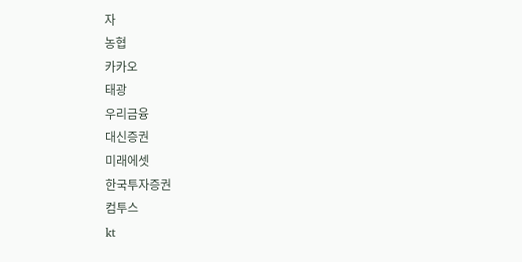자
농협
카카오
태광
우리금융
대신증권
미래에셋
한국투자증권
컴투스
kt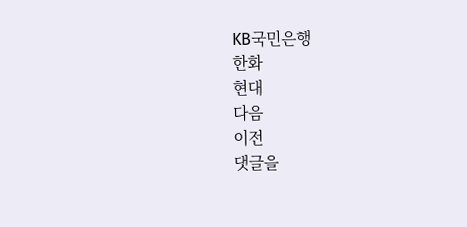KB국민은행
한화
현대
다음
이전
댓글을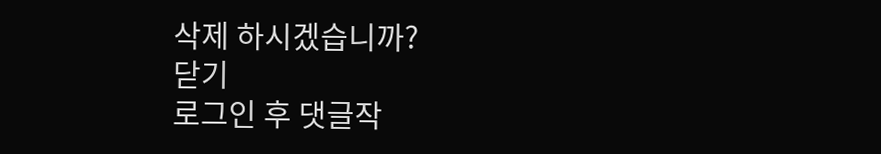삭제 하시겠습니까?
닫기
로그인 후 댓글작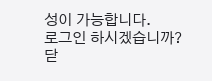성이 가능합니다.
로그인 하시겠습니까?
닫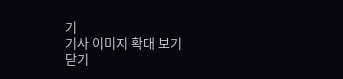기
기사 이미지 확대 보기
닫기